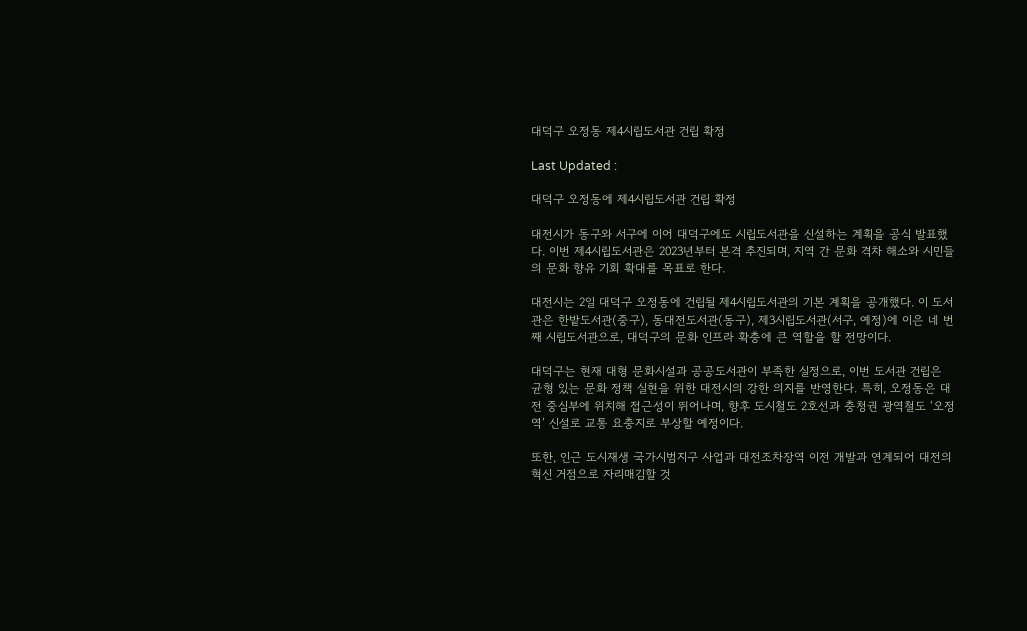대덕구 오정동 제4시립도서관 건립 확정

Last Updated :

대덕구 오정동에 제4시립도서관 건립 확정

대전시가 동구와 서구에 이어 대덕구에도 시립도서관을 신설하는 계획을 공식 발표했다. 이번 제4시립도서관은 2023년부터 본격 추진되며, 지역 간 문화 격차 해소와 시민들의 문화 향유 기회 확대를 목표로 한다.

대전시는 2일 대덕구 오정동에 건립될 제4시립도서관의 기본 계획을 공개했다. 이 도서관은 한밭도서관(중구), 동대전도서관(동구), 제3시립도서관(서구, 예정)에 이은 네 번째 시립도서관으로, 대덕구의 문화 인프라 확충에 큰 역할을 할 전망이다.

대덕구는 현재 대형 문화시설과 공공도서관이 부족한 실정으로, 이번 도서관 건립은 균형 있는 문화 정책 실현을 위한 대전시의 강한 의지를 반영한다. 특히, 오정동은 대전 중심부에 위치해 접근성이 뛰어나며, 향후 도시철도 2호선과 충청권 광역철도 ‘오정역’ 신설로 교통 요충지로 부상할 예정이다.

또한, 인근 도시재생 국가시범지구 사업과 대전조차장역 이전 개발과 연계되어 대전의 혁신 거점으로 자리매김할 것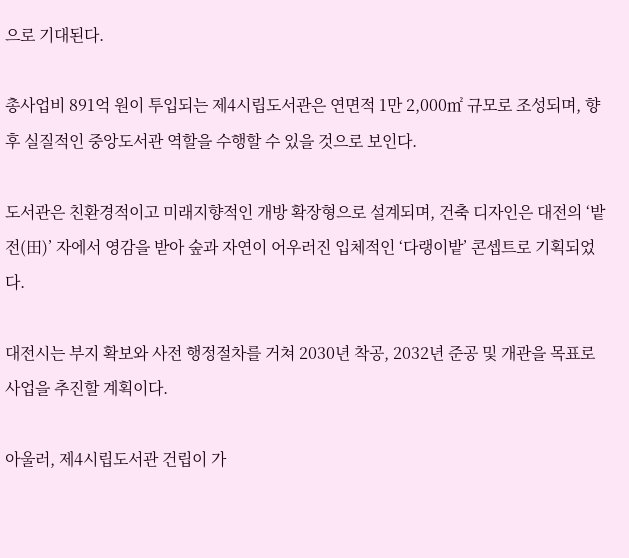으로 기대된다.

총사업비 891억 원이 투입되는 제4시립도서관은 연면적 1만 2,000㎡ 규모로 조성되며, 향후 실질적인 중앙도서관 역할을 수행할 수 있을 것으로 보인다.

도서관은 친환경적이고 미래지향적인 개방 확장형으로 설계되며, 건축 디자인은 대전의 ‘밭 전(田)’ 자에서 영감을 받아 숲과 자연이 어우러진 입체적인 ‘다랭이밭’ 콘셉트로 기획되었다.

대전시는 부지 확보와 사전 행정절차를 거쳐 2030년 착공, 2032년 준공 및 개관을 목표로 사업을 추진할 계획이다.

아울러, 제4시립도서관 건립이 가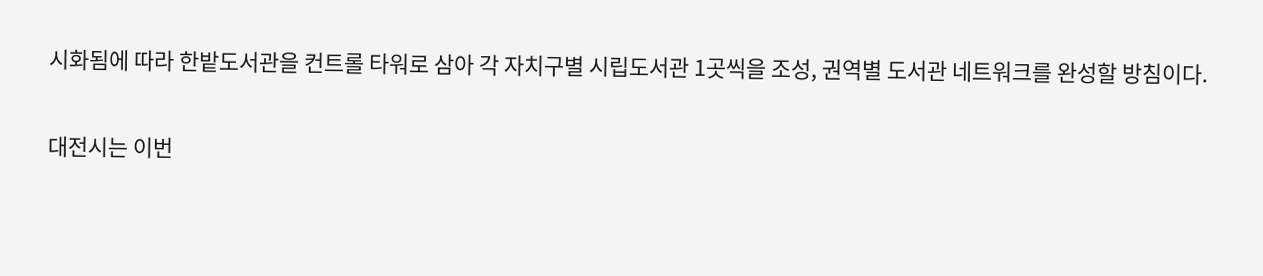시화됨에 따라 한밭도서관을 컨트롤 타워로 삼아 각 자치구별 시립도서관 1곳씩을 조성, 권역별 도서관 네트워크를 완성할 방침이다.

대전시는 이번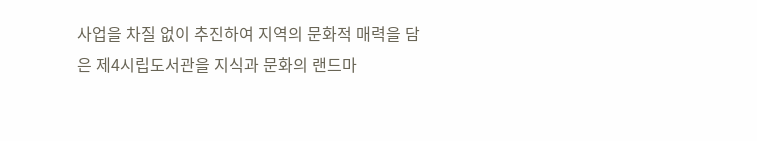사업을 차질 없이 추진하여 지역의 문화적 매력을 담은 제4시립도서관을 지식과 문화의 랜드마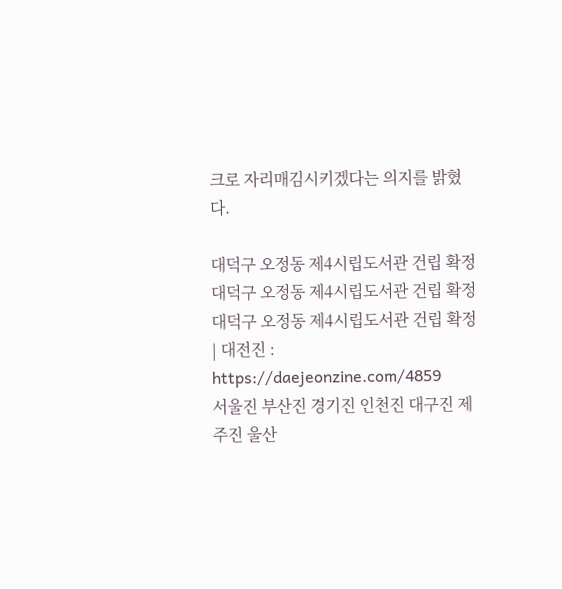크로 자리매김시키겠다는 의지를 밝혔다.

대덕구 오정동 제4시립도서관 건립 확정
대덕구 오정동 제4시립도서관 건립 확정
대덕구 오정동 제4시립도서관 건립 확정 | 대전진 : https://daejeonzine.com/4859
서울진 부산진 경기진 인천진 대구진 제주진 울산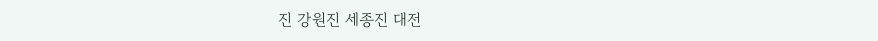진 강원진 세종진 대전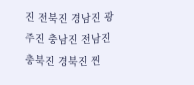진 전북진 경남진 광주진 충남진 전남진 충북진 경북진 찐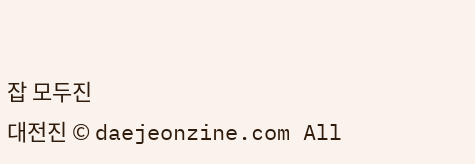잡 모두진
대전진 © daejeonzine.com All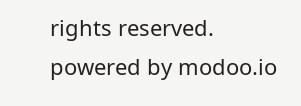rights reserved. powered by modoo.io